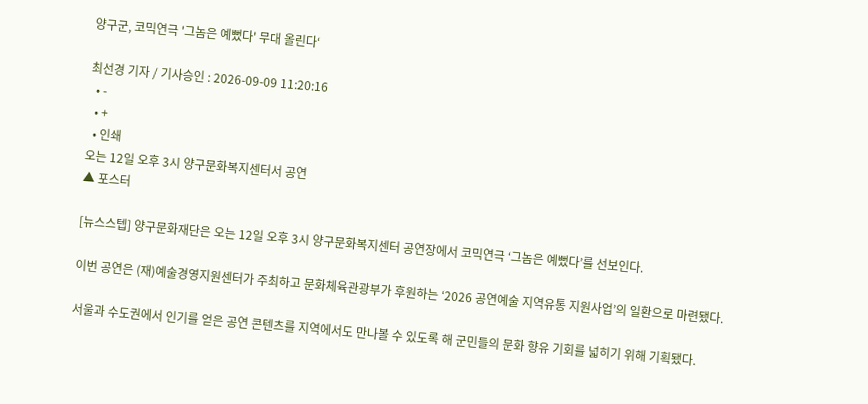양구군, 코믹연극 '그놈은 예뻤다' 무대 올린다‘

최선경 기자 / 기사승인 : 2026-09-09 11:20:16
  • -
  • +
  • 인쇄
오는 12일 오후 3시 양구문화복지센터서 공연
▲ 포스터

[뉴스스텝] 양구문화재단은 오는 12일 오후 3시 양구문화복지센터 공연장에서 코믹연극 ‘그놈은 예뻤다’를 선보인다.

이번 공연은 (재)예술경영지원센터가 주최하고 문화체육관광부가 후원하는 ‘2026 공연예술 지역유통 지원사업’의 일환으로 마련됐다.

서울과 수도권에서 인기를 얻은 공연 콘텐츠를 지역에서도 만나볼 수 있도록 해 군민들의 문화 향유 기회를 넓히기 위해 기획됐다.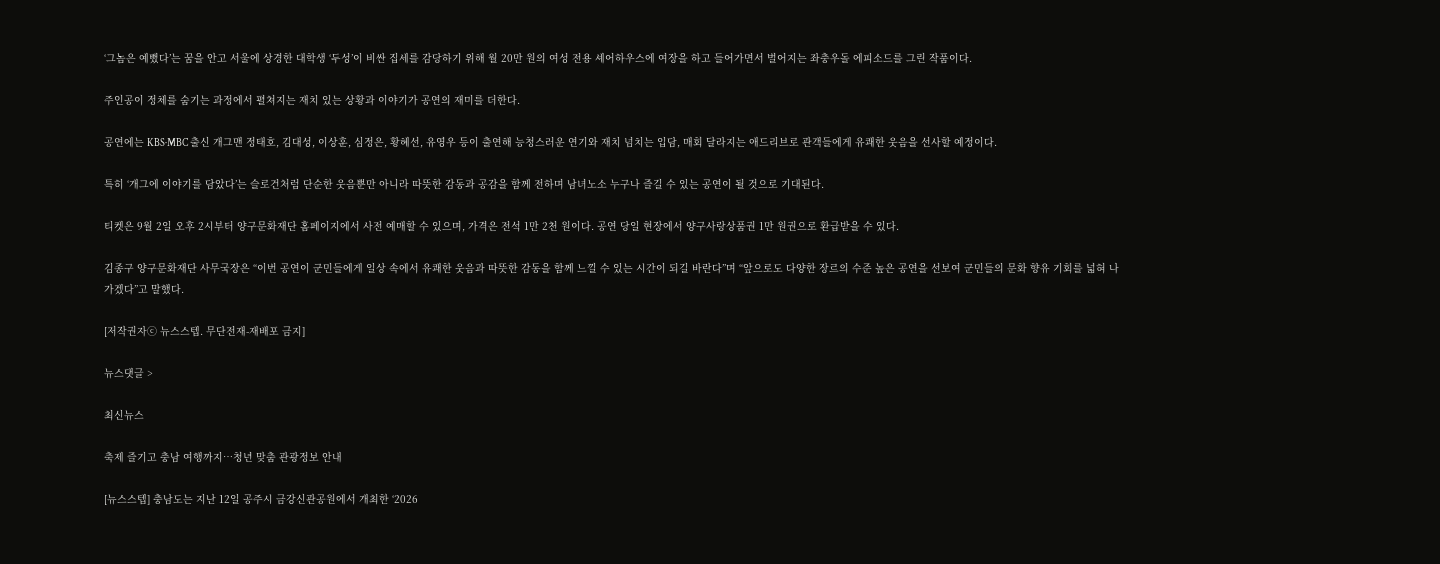‘그놈은 예뻤다’는 꿈을 안고 서울에 상경한 대학생 ‘두성’이 비싼 집세를 감당하기 위해 월 20만 원의 여성 전용 셰어하우스에 여장을 하고 들어가면서 벌어지는 좌충우돌 에피소드를 그린 작품이다.

주인공이 정체를 숨기는 과정에서 펼쳐지는 재치 있는 상황과 이야기가 공연의 재미를 더한다.

공연에는 KBS·MBC 출신 개그맨 정태호, 김대성, 이상훈, 심정은, 황혜선, 유영우 등이 출연해 능청스러운 연기와 재치 넘치는 입담, 매회 달라지는 애드리브로 관객들에게 유쾌한 웃음을 선사할 예정이다.

특히 ‘개그에 이야기를 담았다’는 슬로건처럼 단순한 웃음뿐만 아니라 따뜻한 감동과 공감을 함께 전하며 남녀노소 누구나 즐길 수 있는 공연이 될 것으로 기대된다.

티켓은 9월 2일 오후 2시부터 양구문화재단 홈페이지에서 사전 예매할 수 있으며, 가격은 전석 1만 2천 원이다. 공연 당일 현장에서 양구사랑상품권 1만 원권으로 환급받을 수 있다.

김종구 양구문화재단 사무국장은 “이번 공연이 군민들에게 일상 속에서 유쾌한 웃음과 따뜻한 감동을 함께 느낄 수 있는 시간이 되길 바란다”며 “앞으로도 다양한 장르의 수준 높은 공연을 선보여 군민들의 문화 향유 기회를 넓혀 나가겠다”고 말했다.

[저작권자ⓒ 뉴스스텝. 무단전재-재배포 금지]

뉴스댓글 >

최신뉴스

축제 즐기고 충남 여행까지…청년 맞춤 관광정보 안내

[뉴스스텝] 충남도는 지난 12일 공주시 금강신관공원에서 개최한 ‘2026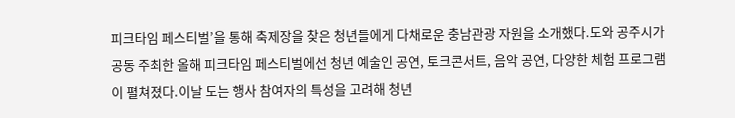피크타임 페스티벌’을 통해 축제장을 찾은 청년들에게 다채로운 충남관광 자원을 소개했다.도와 공주시가 공동 주최한 올해 피크타임 페스티벌에선 청년 예술인 공연, 토크콘서트, 음악 공연, 다양한 체험 프로그램이 펼쳐졌다.이날 도는 행사 참여자의 특성을 고려해 청년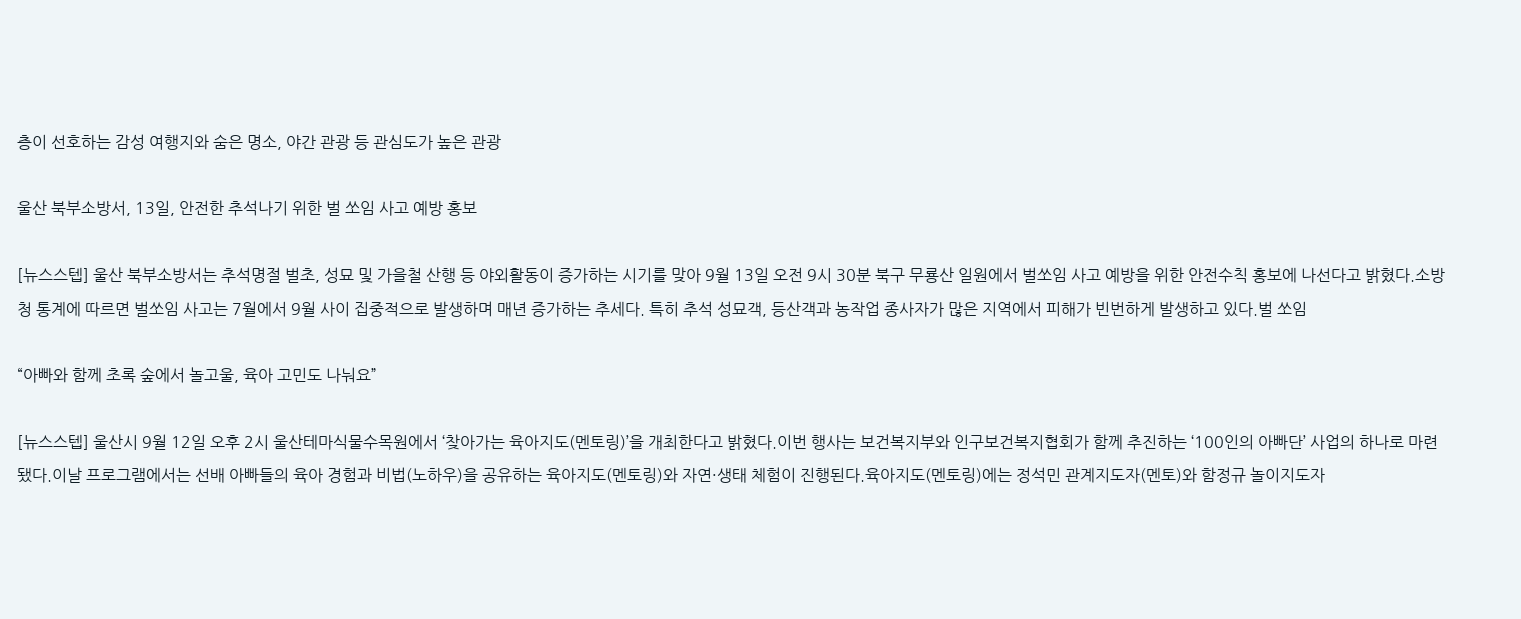층이 선호하는 감성 여행지와 숨은 명소, 야간 관광 등 관심도가 높은 관광

울산 북부소방서, 13일, 안전한 추석나기 위한 벌 쏘임 사고 예방 홍보

[뉴스스텝] 울산 북부소방서는 추석명절 벌초, 성묘 및 가을철 산행 등 야외활동이 증가하는 시기를 맞아 9월 13일 오전 9시 30분 북구 무룡산 일원에서 벌쏘임 사고 예방을 위한 안전수칙 홍보에 나선다고 밝혔다.소방청 통계에 따르면 벌쏘임 사고는 7월에서 9월 사이 집중적으로 발생하며 매년 증가하는 추세다. 특히 추석 성묘객, 등산객과 농작업 종사자가 많은 지역에서 피해가 빈번하게 발생하고 있다.벌 쏘임

“아빠와 함께 초록 숲에서 놀고울, 육아 고민도 나눠요”

[뉴스스텝] 울산시 9월 12일 오후 2시 울산테마식물수목원에서 ‘찾아가는 육아지도(멘토링)’을 개최한다고 밝혔다.이번 행사는 보건복지부와 인구보건복지협회가 함께 추진하는 ‘100인의 아빠단’ 사업의 하나로 마련됐다.이날 프로그램에서는 선배 아빠들의 육아 경험과 비법(노하우)을 공유하는 육아지도(멘토링)와 자연·생태 체험이 진행된다.육아지도(멘토링)에는 정석민 관계지도자(멘토)와 함정규 놀이지도자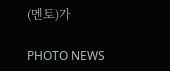(멘토)가

PHOTO NEWS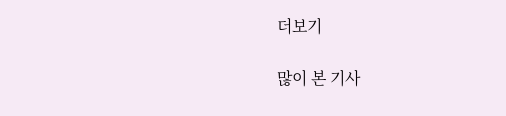더보기

많이 본 기사